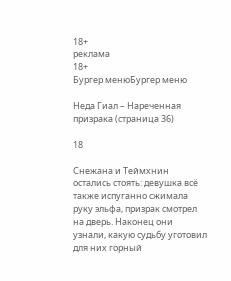18+
реклама
18+
Бургер менюБургер меню

Неда Гиал – Нареченная призрака (страница 36)

18

Снежана и Теймхнин остались стоять: девушка всё также испуганно сжимала руку эльфа, призрак смотрел на дверь. Наконец они узнали, какую судьбу уготовил для них горный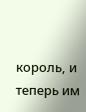король, и теперь им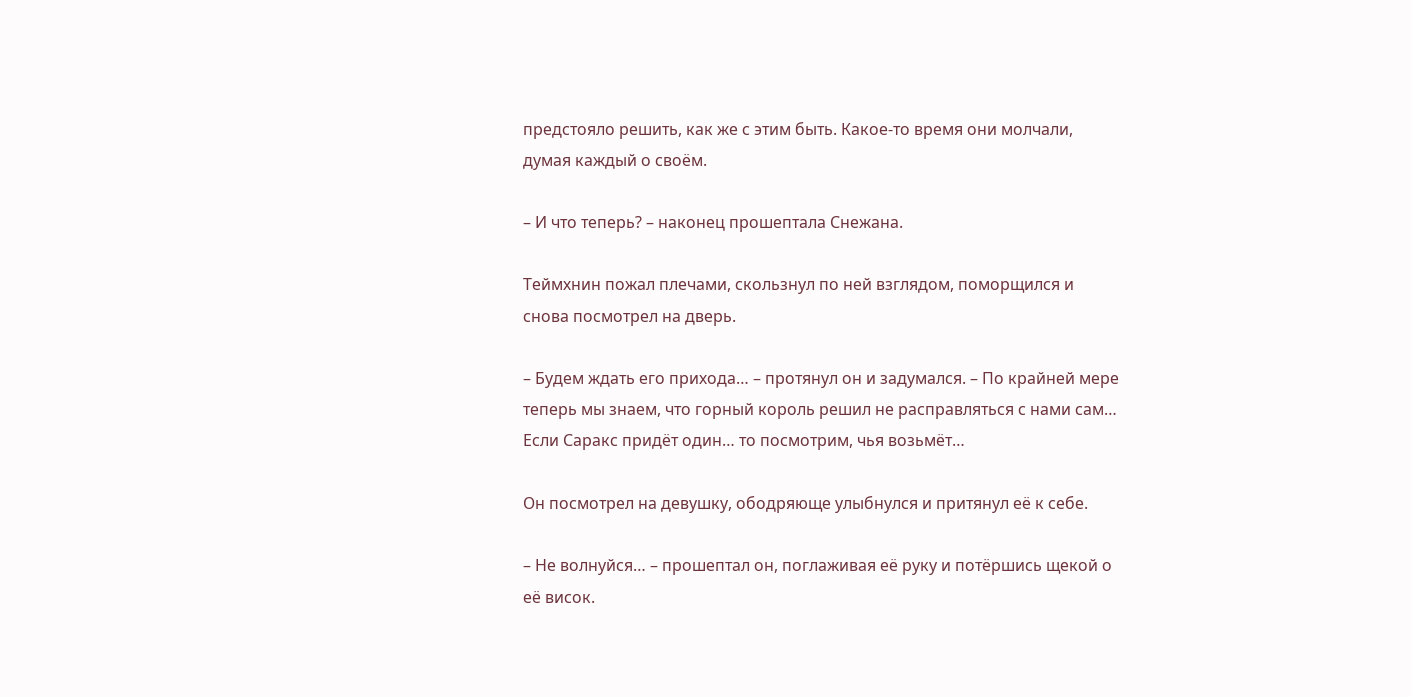предстояло решить, как же с этим быть. Какое-то время они молчали, думая каждый о своём.

– И что теперь? – наконец прошептала Снежана.

Теймхнин пожал плечами, скользнул по ней взглядом, поморщился и снова посмотрел на дверь.

– Будем ждать его прихода… – протянул он и задумался. – По крайней мере теперь мы знаем, что горный король решил не расправляться с нами сам… Если Саракс придёт один… то посмотрим, чья возьмёт…

Он посмотрел на девушку, ободряюще улыбнулся и притянул её к себе.

– Не волнуйся… – прошептал он, поглаживая её руку и потёршись щекой о её висок.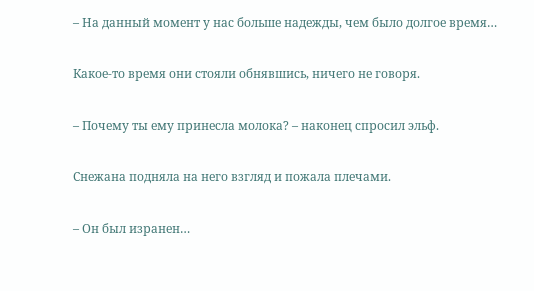– На данный момент у нас больше надежды, чем было долгое время…

Какое-то время они стояли обнявшись, ничего не говоря.

– Почему ты ему принесла молока? – наконец спросил эльф.

Снежана подняла на него взгляд и пожала плечами.

– Он был изранен…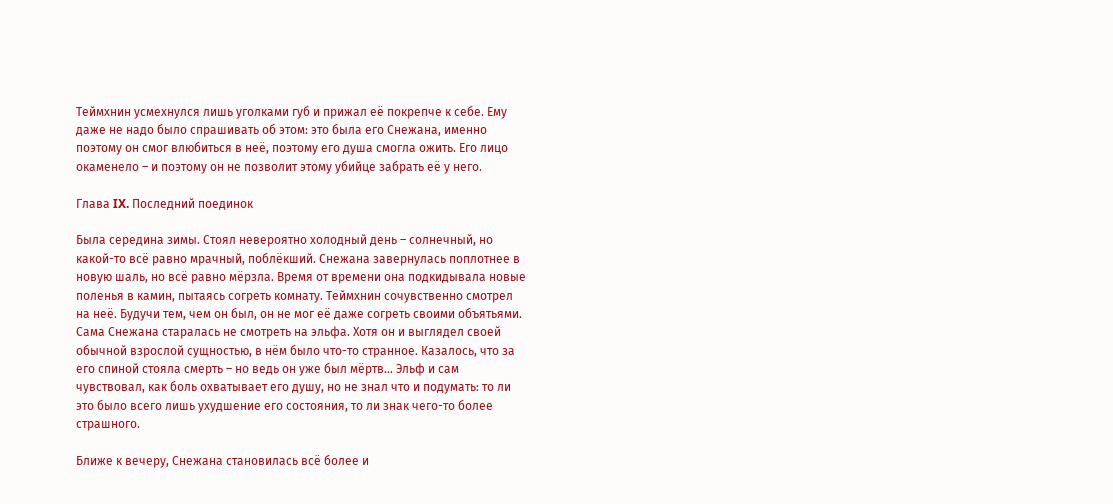Теймхнин усмехнулся лишь уголками губ и прижал её покрепче к себе. Ему даже не надо было спрашивать об этом: это была его Снежана, именно поэтому он смог влюбиться в неё, поэтому его душа смогла ожить. Его лицо окаменело – и поэтому он не позволит этому убийце забрать её у него.

Глава IX. Последний поединок

Была середина зимы. Стоял невероятно холодный день – солнечный, но какой-то всё равно мрачный, поблёкший. Снежана завернулась поплотнее в новую шаль, но всё равно мёрзла. Время от времени она подкидывала новые поленья в камин, пытаясь согреть комнату. Теймхнин сочувственно смотрел на неё. Будучи тем, чем он был, он не мог её даже согреть своими объятьями. Сама Снежана старалась не смотреть на эльфа. Хотя он и выглядел своей обычной взрослой сущностью, в нём было что-то странное. Казалось, что за его спиной стояла смерть – но ведь он уже был мёртв… Эльф и сам чувствовал, как боль охватывает его душу, но не знал что и подумать: то ли это было всего лишь ухудшение его состояния, то ли знак чего-то более страшного.

Ближе к вечеру, Снежана становилась всё более и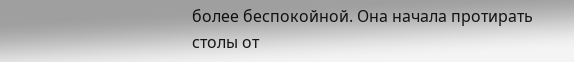более беспокойной. Она начала протирать столы от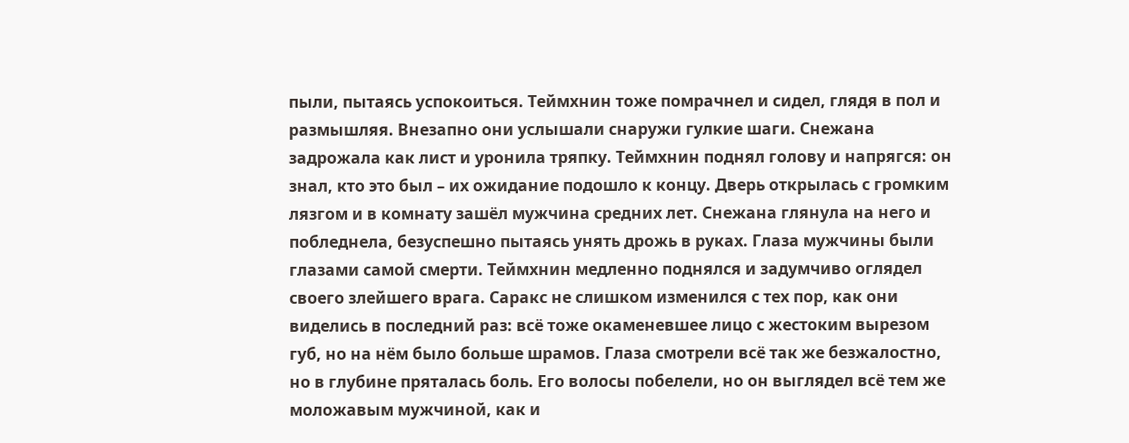пыли, пытаясь успокоиться. Теймхнин тоже помрачнел и сидел, глядя в пол и размышляя. Внезапно они услышали снаружи гулкие шаги. Снежана задрожала как лист и уронила тряпку. Теймхнин поднял голову и напрягся: он знал, кто это был – их ожидание подошло к концу. Дверь открылась с громким лязгом и в комнату зашёл мужчина средних лет. Снежана глянула на него и побледнела, безуспешно пытаясь унять дрожь в руках. Глаза мужчины были глазами самой смерти. Теймхнин медленно поднялся и задумчиво оглядел своего злейшего врага. Саракс не слишком изменился с тех пор, как они виделись в последний раз: всё тоже окаменевшее лицо с жестоким вырезом губ, но на нём было больше шрамов. Глаза смотрели всё так же безжалостно, но в глубине пряталась боль. Его волосы побелели, но он выглядел всё тем же моложавым мужчиной, как и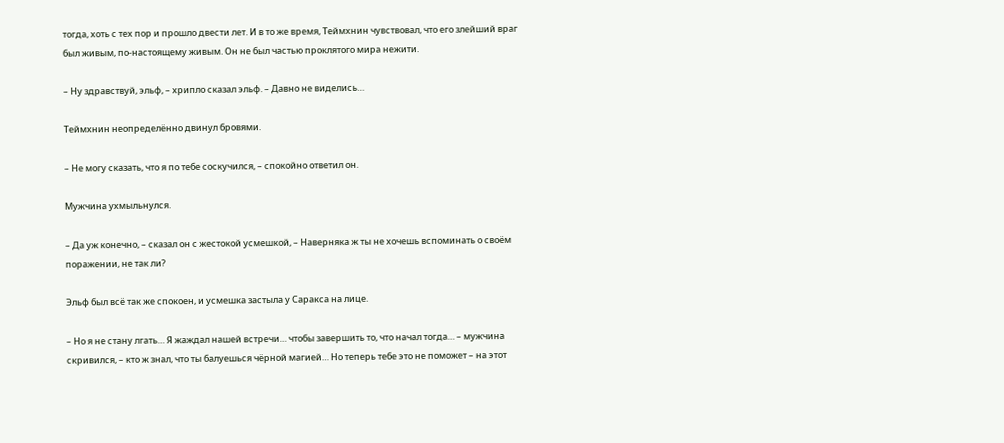тогда, хоть с тех пор и прошло двести лет. И в то же время, Теймхнин чувствовал, что его злейший враг был живым, по-настоящему живым. Он не был частью проклятого мира нежити.

– Ну здравствуй, эльф, – хрипло сказал эльф. – Давно не виделись…

Теймхнин неопределённо двинул бровями.

– Не могу сказать, что я по тебе соскучился, – спокойно ответил он.

Мужчина ухмыльнулся.

– Да уж конечно, – сказал он с жестокой усмешкой, – Наверняка ж ты не хочешь вспоминать о своём поражении, не так ли?

Эльф был всё так же спокоен, и усмешка застыла у Саракса на лице.

– Но я не стану лгать… Я жаждал нашей встречи… чтобы завершить то, что начал тогда… – мужчина скривился, – кто ж знал, что ты балуешься чёрной магией… Но теперь тебе это не поможет – на этот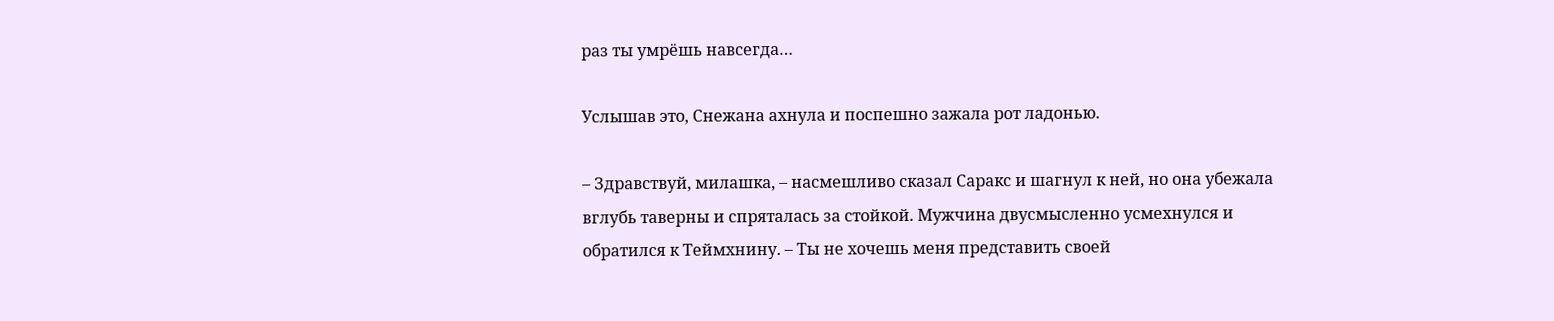раз ты умрёшь навсегда…

Услышав это, Снежана ахнула и поспешно зажала рот ладонью.

– Здравствуй, милашка, – насмешливо сказал Саракс и шагнул к ней, но она убежала вглубь таверны и спряталась за стойкой. Мужчина двусмысленно усмехнулся и обратился к Теймхнину. – Ты не хочешь меня представить своей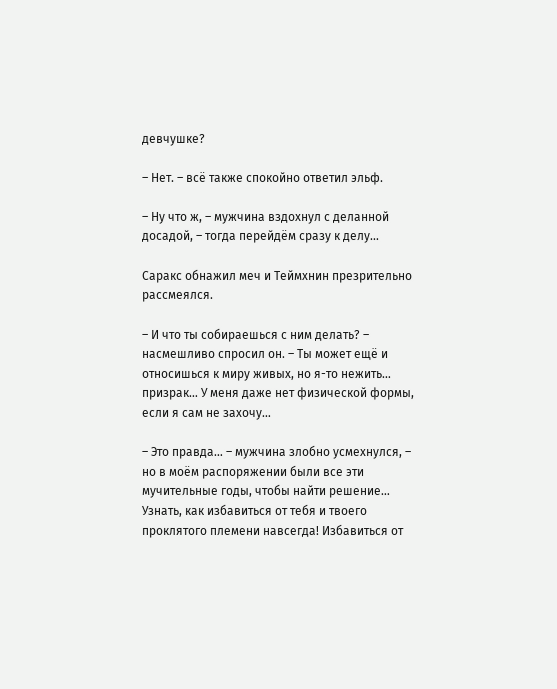девчушке?

– Нет. – всё также спокойно ответил эльф.

– Ну что ж, – мужчина вздохнул с деланной досадой, – тогда перейдём сразу к делу…

Саракс обнажил меч и Теймхнин презрительно рассмеялся.

– И что ты собираешься с ним делать? – насмешливо спросил он. – Ты может ещё и относишься к миру живых, но я-то нежить… призрак… У меня даже нет физической формы, если я сам не захочу…

– Это правда… – мужчина злобно усмехнулся, – но в моём распоряжении были все эти мучительные годы, чтобы найти решение… Узнать, как избавиться от тебя и твоего проклятого племени навсегда! Избавиться от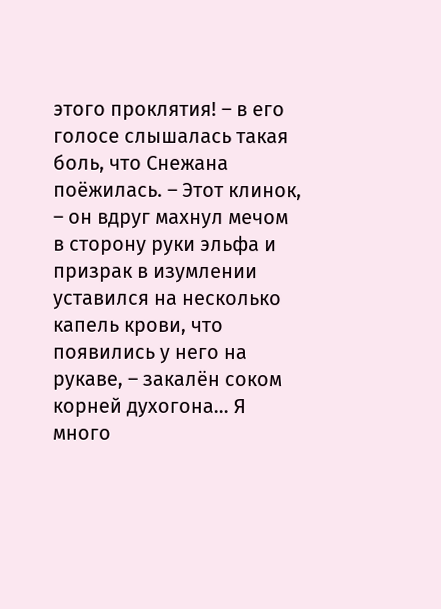этого проклятия! – в его голосе слышалась такая боль, что Снежана поёжилась. – Этот клинок, – он вдруг махнул мечом в сторону руки эльфа и призрак в изумлении уставился на несколько капель крови, что появились у него на рукаве, – закалён соком корней духогона… Я много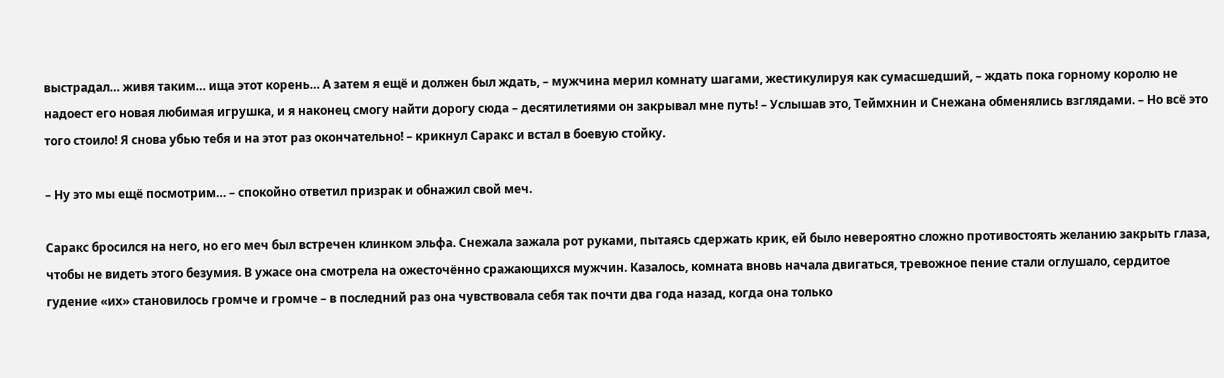выстрадал… живя таким… ища этот корень… А затем я ещё и должен был ждать, – мужчина мерил комнату шагами, жестикулируя как сумасшедший, – ждать пока горному королю не надоест его новая любимая игрушка, и я наконец смогу найти дорогу сюда – десятилетиями он закрывал мне путь! – Услышав это, Теймхнин и Снежана обменялись взглядами. – Но всё это того стоило! Я снова убью тебя и на этот раз окончательно! – крикнул Саракс и встал в боевую стойку.

– Ну это мы ещё посмотрим… – спокойно ответил призрак и обнажил свой меч.

Саракс бросился на него, но его меч был встречен клинком эльфа. Снежала зажала рот руками, пытаясь сдержать крик, ей было невероятно сложно противостоять желанию закрыть глаза, чтобы не видеть этого безумия. В ужасе она смотрела на ожесточённо сражающихся мужчин. Казалось, комната вновь начала двигаться, тревожное пение стали оглушало, сердитое гудение «их» становилось громче и громче – в последний раз она чувствовала себя так почти два года назад, когда она только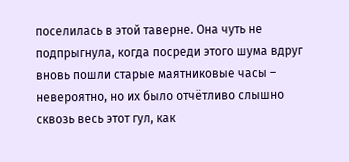поселилась в этой таверне. Она чуть не подпрыгнула, когда посреди этого шума вдруг вновь пошли старые маятниковые часы – невероятно, но их было отчётливо слышно сквозь весь этот гул, как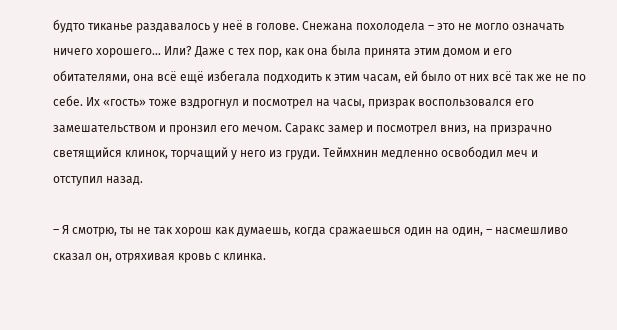будто тиканье раздавалось у неё в голове. Снежана похолодела – это не могло означать ничего хорошего… Или? Даже с тех пор, как она была принята этим домом и его обитателями, она всё ещё избегала подходить к этим часам, ей было от них всё так же не по себе. Их «гость» тоже вздрогнул и посмотрел на часы, призрак воспользовался его замешательством и пронзил его мечом. Саракс замер и посмотрел вниз, на призрачно светящийся клинок, торчащий у него из груди. Теймхнин медленно освободил меч и отступил назад.

– Я смотрю, ты не так хорош как думаешь, когда сражаешься один на один, – насмешливо сказал он, отряхивая кровь с клинка.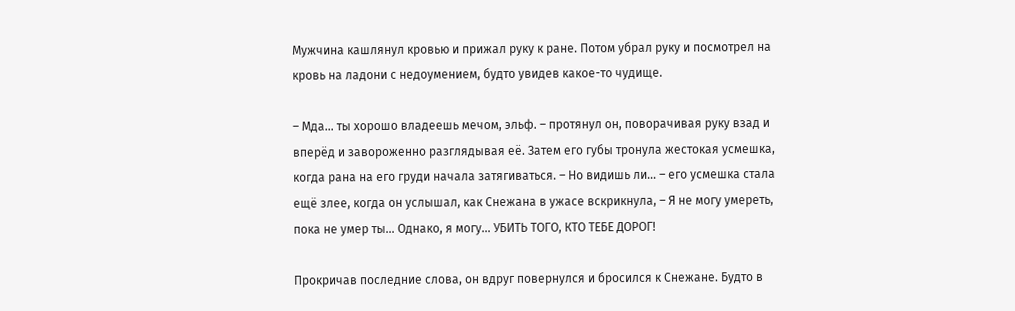Мужчина кашлянул кровью и прижал руку к ране. Потом убрал руку и посмотрел на кровь на ладони с недоумением, будто увидев какое-то чудище.

– Мда… ты хорошо владеешь мечом, эльф. – протянул он, поворачивая руку взад и вперёд и завороженно разглядывая её. Затем его губы тронула жестокая усмешка, когда рана на его груди начала затягиваться. – Но видишь ли… – его усмешка стала ещё злее, когда он услышал, как Снежана в ужасе вскрикнула, – Я не могу умереть, пока не умер ты… Однако, я могу… УБИТЬ ТОГО, КТО ТЕБЕ ДОРОГ!

Прокричав последние слова, он вдруг повернулся и бросился к Снежане. Будто в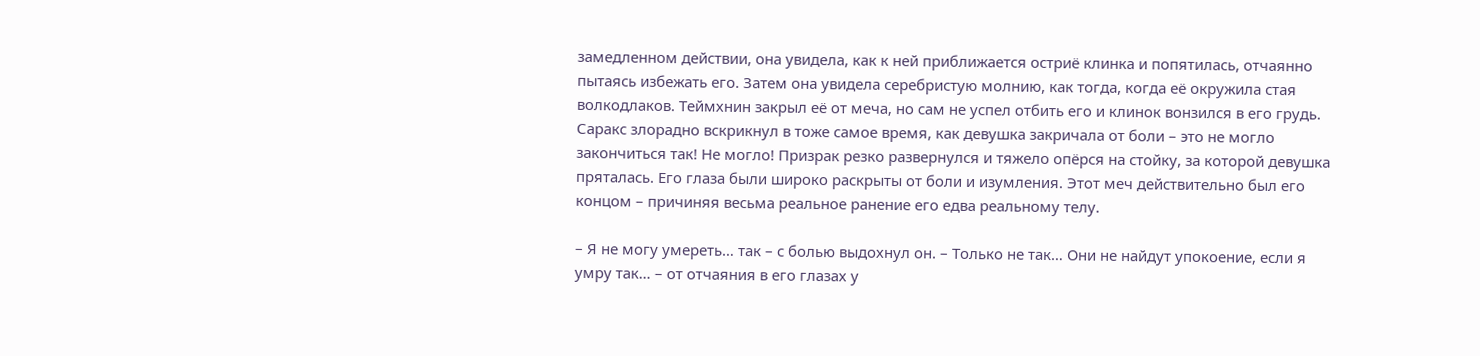замедленном действии, она увидела, как к ней приближается остриё клинка и попятилась, отчаянно пытаясь избежать его. Затем она увидела серебристую молнию, как тогда, когда её окружила стая волкодлаков. Теймхнин закрыл её от меча, но сам не успел отбить его и клинок вонзился в его грудь. Саракс злорадно вскрикнул в тоже самое время, как девушка закричала от боли – это не могло закончиться так! Не могло! Призрак резко развернулся и тяжело опёрся на стойку, за которой девушка пряталась. Его глаза были широко раскрыты от боли и изумления. Этот меч действительно был его концом – причиняя весьма реальное ранение его едва реальному телу.

– Я не могу умереть… так – с болью выдохнул он. – Только не так… Они не найдут упокоение, если я умру так… – от отчаяния в его глазах у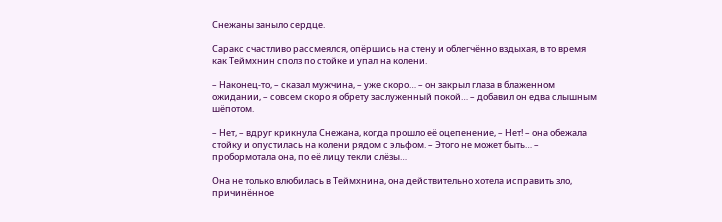Снежаны заныло сердце.

Саракс счастливо рассмеялся, опёршись на стену и облегчённо вздыхая, в то время как Теймхнин сполз по стойке и упал на колени.

– Наконец-то, – сказал мужчина, – уже скоро… – он закрыл глаза в блаженном ожидании, – совсем скоро я обрету заслуженный покой… – добавил он едва слышным шёпотом.

– Нет, – вдруг крикнула Снежана, когда прошло её оцепенение, – Нет! – она обежала стойку и опустилась на колени рядом с эльфом. – Этого не может быть… – пробормотала она, по её лицу текли слёзы…

Она не только влюбилась в Теймхнина, она действительно хотела исправить зло, причинённое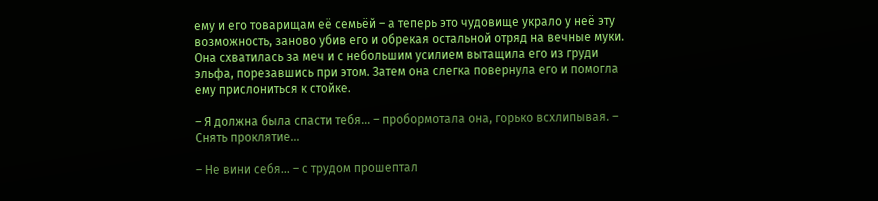ему и его товарищам её семьёй – а теперь это чудовище украло у неё эту возможность, заново убив его и обрекая остальной отряд на вечные муки. Она схватилась за меч и с небольшим усилием вытащила его из груди эльфа, порезавшись при этом. Затем она слегка повернула его и помогла ему прислониться к стойке.

– Я должна была спасти тебя… – пробормотала она, горько всхлипывая. – Снять проклятие…

– Не вини себя… – с трудом прошептал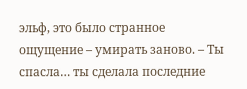эльф, это было странное ощущение – умирать заново. – Ты спасла… ты сделала последние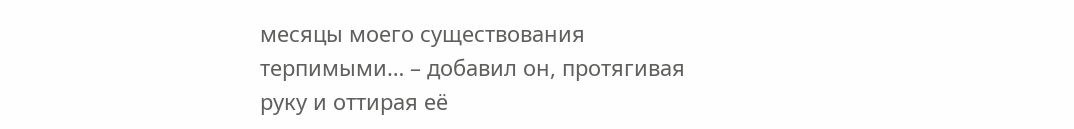месяцы моего существования терпимыми… – добавил он, протягивая руку и оттирая её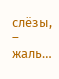слёзы, – жаль…